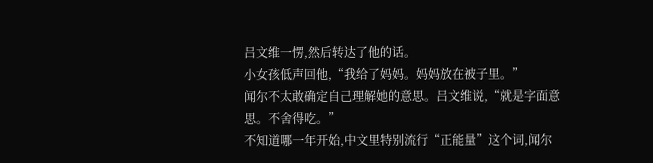吕文维一愣,然后转达了他的话。
小女孩低声回他,“我给了妈妈。妈妈放在被子里。”
闻尔不太敢确定自己理解她的意思。吕文维说,“就是字面意思。不舍得吃。”
不知道哪一年开始,中文里特别流行“正能量”这个词,闻尔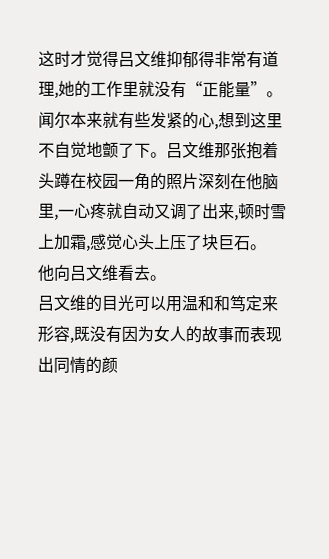这时才觉得吕文维抑郁得非常有道理,她的工作里就没有“正能量”。
闻尔本来就有些发紧的心,想到这里不自觉地颤了下。吕文维那张抱着头蹲在校园一角的照片深刻在他脑里,一心疼就自动又调了出来,顿时雪上加霜,感觉心头上压了块巨石。
他向吕文维看去。
吕文维的目光可以用温和和笃定来形容,既没有因为女人的故事而表现出同情的颜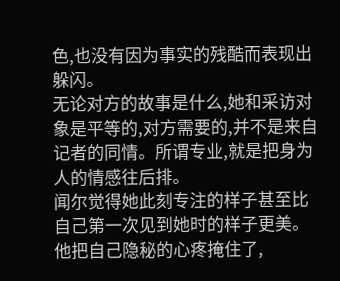色,也没有因为事实的残酷而表现出躲闪。
无论对方的故事是什么,她和采访对象是平等的,对方需要的,并不是来自记者的同情。所谓专业,就是把身为人的情感往后排。
闻尔觉得她此刻专注的样子甚至比自己第一次见到她时的样子更美。他把自己隐秘的心疼掩住了,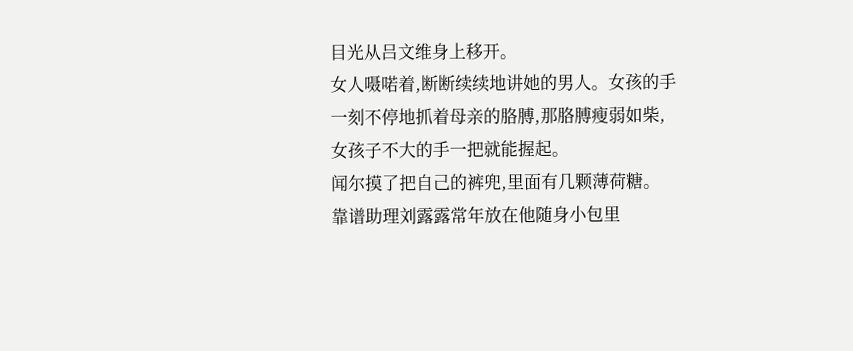目光从吕文维身上移开。
女人嗫喏着,断断续续地讲她的男人。女孩的手一刻不停地抓着母亲的胳膊,那胳膊瘦弱如柴,女孩子不大的手一把就能握起。
闻尔摸了把自己的裤兜,里面有几颗薄荷糖。
靠谱助理刘露露常年放在他随身小包里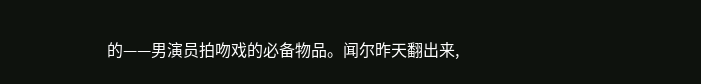的——男演员拍吻戏的必备物品。闻尔昨天翻出来,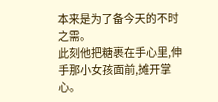本来是为了备今天的不时之需。
此刻他把糖裹在手心里,伸手那小女孩面前,摊开掌心。